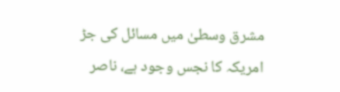مشرق وسطیٰ میں مسائل کی جڑ امریکہ کا نجس وجود ہے، ناصر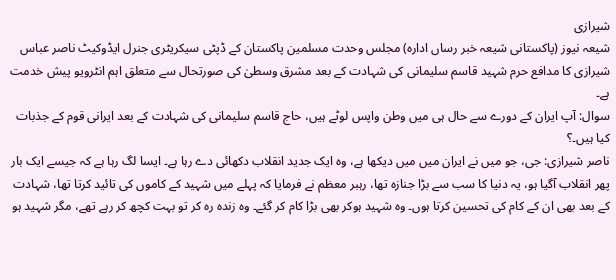شیرازی
شیعہ نیوز (پاکستانی شیعہ خبر رساں ادارہ) مجلس وحدت مسلمین پاکستان کے ڈپٹی سیکریٹری جنرل ایڈوکیٹ ناصر عباس شیرازی کا مدافع حرم شہید قاسم سلیمانی کی شہادت کے بعد مشرق وسطیٰ کی صورتحال سے متعلق اہم انٹرویو پیش خدمت ہے۔
سوال: آپ ایران کے دورے سے حال ہی میں وطن واپس لوٹے ہیں، حاج قاسم سلیمانی کی شہادت کے بعد ایرانی قوم کے جذبات کیا ہیں۔؟
ناصر شیرازی: جی، جو میں نے ایران میں میں دیکھا ہے، وہ ایک جدید انقلاب دکھائی دے رہا ہے۔ ایسا لگ رہا ہے کہ جیسے ایک بار پھر انقلاب آگیا ہو، یہ دنیا کا سب سے بڑا جنازہ تھا، رہبر معظم نے فرمایا کہ پہلے میں شہید کے کاموں کی تائید کرتا تھا، شہادت کے بعد بھی ان کے کام کی تحسین کرتا ہوں۔ وہ شہید ہوکر بھی بڑا کام کر گئے۔ وہ زندہ رہ کر تو بہت کچھ کر رہے تھے، مگر شہید ہو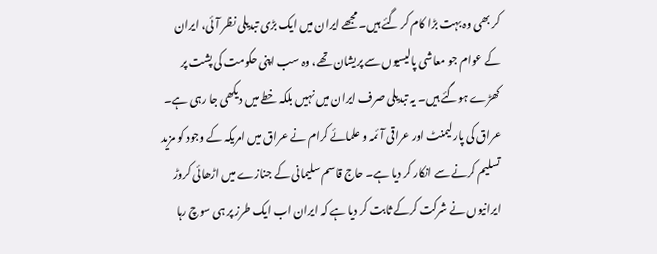کر بھی وہ بہت بڑا کام کر گئے ہیں۔ مجھے ایران میں ایک بڑی تبدیلی نظر آئی، ایران کے عوام جو معاشی پالیسیوں سے پریشان تھے، وہ سب اپنی حکومت کی پشت پر کھڑے ہوگئے ہیں۔ یہ تبدیلی صرف ایران میں نہیں بلکہ خطے میں دیکھی جا رہی ہے۔ عراق کی پارلیمنٹ اور عراقی آئمہ و علمائے کرام نے عراق میں امریکہ کے وجود کو مزید تسلیم کرنے سے انکار کر دیا ہے۔ حاج قاسم سلیمانی کے جنازے میں اڑھائی کروڑ ایرانیوں نے شرکت کرکے ثابت کر دیا ہے کہ ایران اب ایک طرز پر ہی سوچ رہا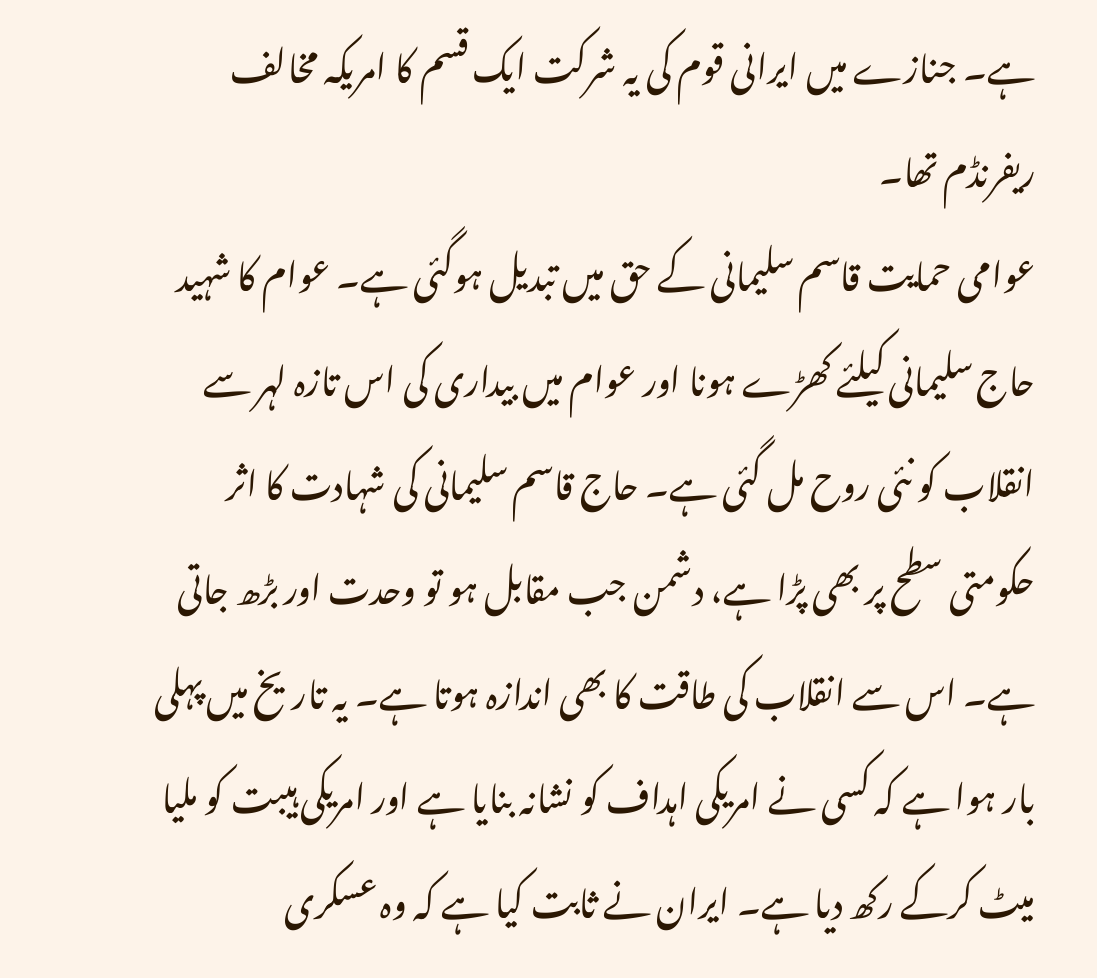ہے۔ جنازے میں ایرانی قوم کی یہ شرکت ایک قسم کا امریکہ مخالف ریفرنڈم تھا۔
عوامی حمایت قاسم سلیمانی کے حق میں تبدیل ہوگئی ہے۔ عوام کا شہید حاج سلیمانی کیلئے کھڑے ہونا اور عوام میں بیداری کی اس تازہ لہر سے انقلاب کو نئی روح مل گئی ہے۔ حاج قاسم سلیمانی کی شہادت کا اثر حکومتی سطح پر بھی پڑا ہے، دشمن جب مقابل ہو تو وحدت اور بڑھ جاتی ہے۔ اس سے انقلاب کی طاقت کا بھی اندازہ ہوتا ہے۔ یہ تاریخ میں پہلی بار ہوا ہے کہ کسی نے امریکی اہداف کو نشانہ بنایا ہے اور امریکی ہیبت کو ملیا میٹ کرکے رکھ دیا ہے۔ ایران نے ثابت کیا ہے کہ وہ عسکری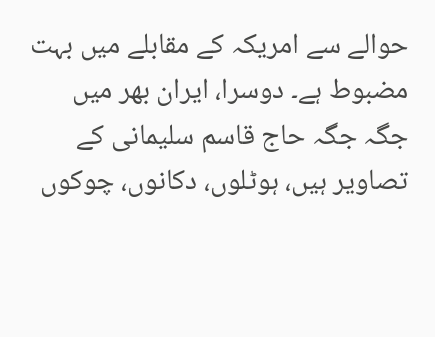حوالے سے امریکہ کے مقابلے میں بہت مضبوط ہے۔ دوسرا، ایران بھر میں جگہ جگہ حاج قاسم سلیمانی کے تصاویر ہیں، ہوٹلوں، دکانوں، چوکوں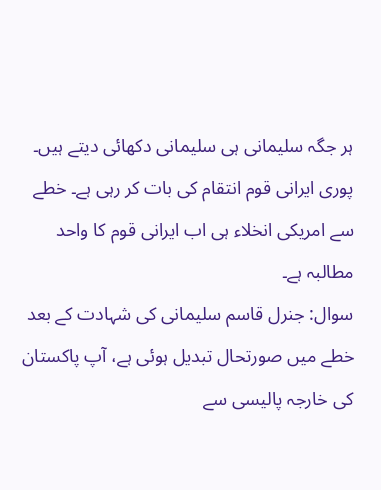ہر جگہ سلیمانی ہی سلیمانی دکھائی دیتے ہیں۔ پوری ایرانی قوم انتقام کی بات کر رہی ہے۔ خطے سے امریکی انخلاء ہی اب ایرانی قوم کا واحد مطالبہ ہے۔
سوال: جنرل قاسم سلیمانی کی شہادت کے بعد خطے میں صورتحال تبدیل ہوئی ہے، آپ پاکستان کی خارجہ پالیسی سے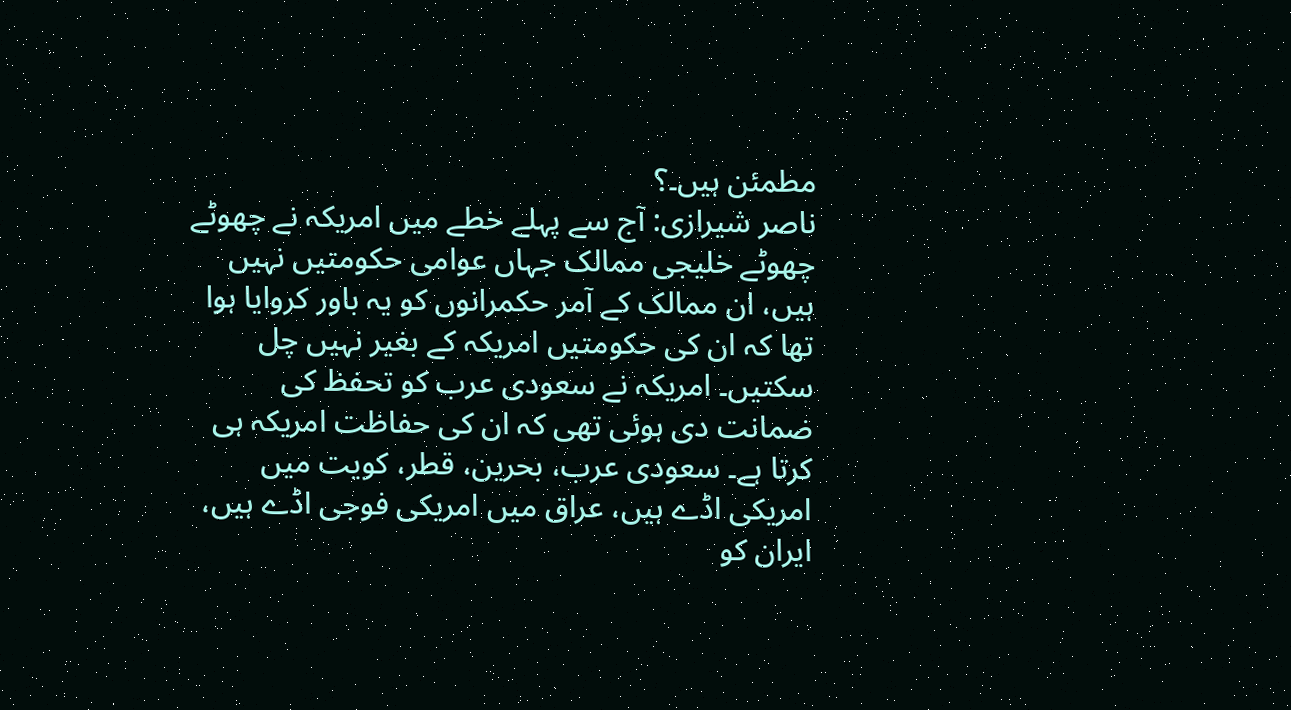مطمئن ہیں۔؟
ناصر شیرازی: آج سے پہلے خطے میں امریکہ نے چھوٹے چھوٹے خلیجی ممالک جہاں عوامی حکومتیں نہیں ہیں، ان ممالک کے آمر حکمرانوں کو یہ باور کروایا ہوا تھا کہ ان کی حکومتیں امریکہ کے بغیر نہیں چل سکتیں۔ امریکہ نے سعودی عرب کو تحفظ کی ضمانت دی ہوئی تھی کہ ان کی حفاظت امریکہ ہی کرتا ہے۔ سعودی عرب، بحرین، قطر، کویت میں امریکی اڈے ہیں، عراق میں امریکی فوجی اڈے ہیں، ایران کو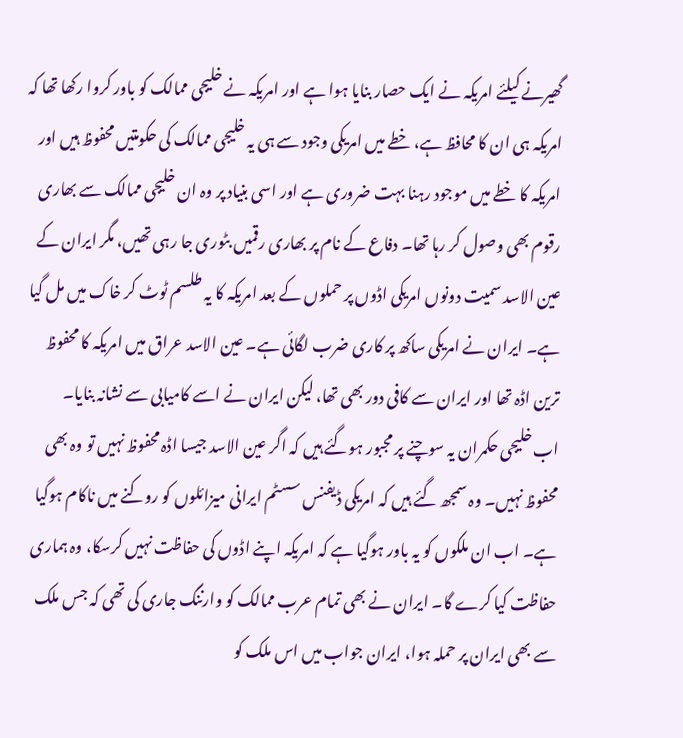گھیرنے کیلئے امریکہ نے ایک حصار بنایا ہوا ہے اور امریکہ نے خلیجی ممالک کو باور کروا رکھا تھا کہ امریکہ ہی ان کا محافظ ہے، خطے میں امریکی وجود سے ہی یہ خلیجی ممالک کی حکومتیں محفوظ ہیں اور امریکہ کا خطے میں موجود رہنا بہت ضروری ہے اور اسی بنیاد پر وہ ان خلیجی ممالک سے بھاری رقوم بھی وصول کر رہا تھا۔ دفاع کے نام پر بھاری رقمیں بٹوری جا رہی تھیں، مگر ایران کے عین الاسد سمیت دونوں امریکی اڈوں پر حملوں کے بعد امریکہ کا یہ طلسم ٹوٹ کر خاک میں مل گیا ہے۔ ایران نے امریکی ساکھ پر کاری ضرب لگائی ہے۔ عین الاسد عراق میں امریکہ کا محفوظ ترین اڈہ تھا اور ایران سے کافی دور بھی تھا، لیکن ایران نے اسے کامیابی سے نشانہ بنایا۔
اب خلیجی حکمران یہ سوچنے پر مجبور ہوگئے ہیں کہ اگر عین الاسد جیسا اڈہ محفوظ نہیں تو وہ بھی محفوظ نہیں۔ وہ سمجھ گئے ہیں کہ امریکی ڈیفنس سسٹم ایرانی میزائلوں کو روکنے میں ناکام ہوگیا ہے۔ اب ان ملکوں کو یہ باور ہوگیا ہے کہ امریکہ اپنے اڈوں کی حفاظت نہیں کرسکا، وہ ہماری حفاظت کیا کرے گا۔ ایران نے بھی تمام عرب ممالک کو وارننگ جاری کی تھی کہ جس ملک سے بھی ایران پر حملہ ہوا، ایران جواب میں اس ملک کو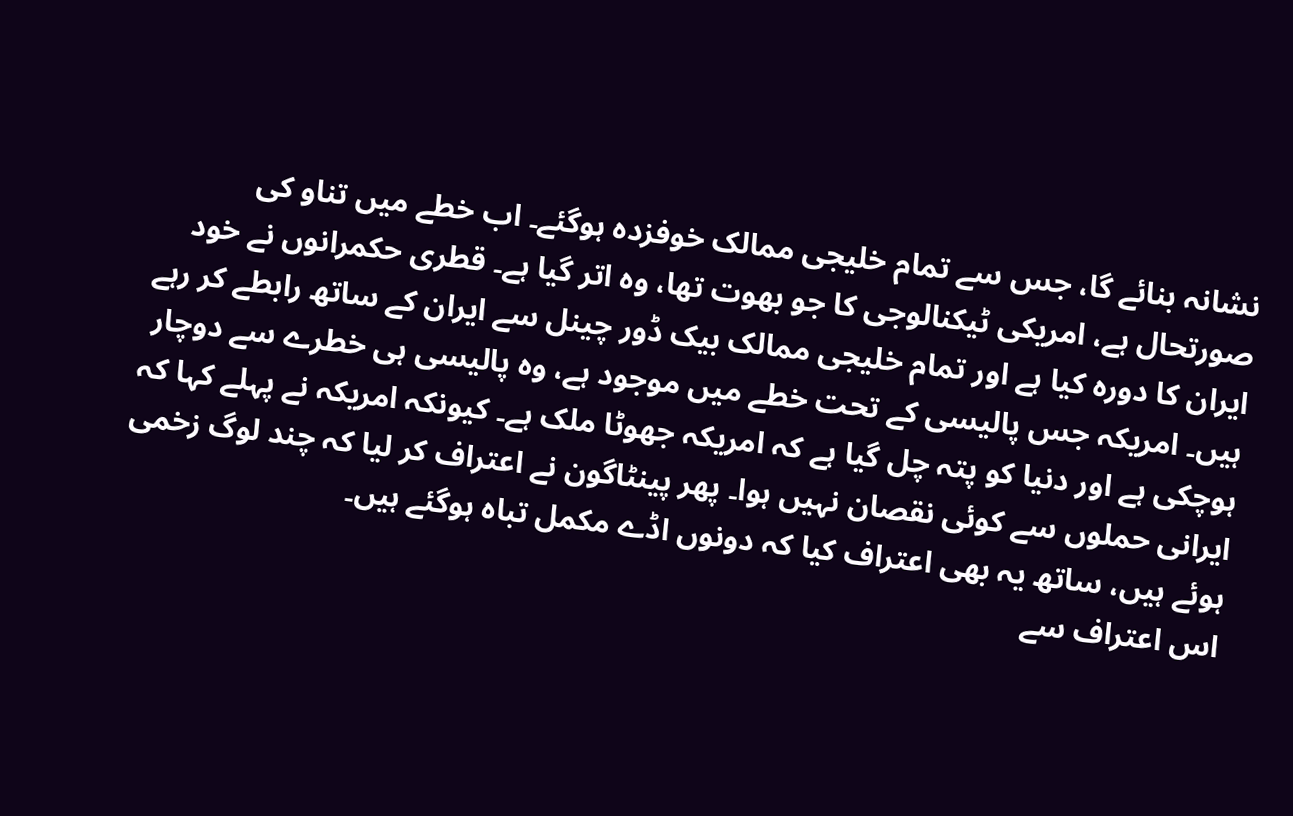نشانہ بنائے گا، جس سے تمام خلیجی ممالک خوفزدہ ہوگئے۔ اب خطے میں تناو کی صورتحال ہے، امریکی ٹیکنالوجی کا جو بھوت تھا، وہ اتر گیا ہے۔ قطری حکمرانوں نے خود ایران کا دورہ کیا ہے اور تمام خلیجی ممالک بیک ڈور چینل سے ایران کے ساتھ رابطے کر رہے ہیں۔ امریکہ جس پالیسی کے تحت خطے میں موجود ہے، وہ پالیسی ہی خطرے سے دوچار ہوچکی ہے اور دنیا کو پتہ چل گیا ہے کہ امریکہ جھوٹا ملک ہے۔ کیونکہ امریکہ نے پہلے کہا کہ ایرانی حملوں سے کوئی نقصان نہیں ہوا۔ پھر پینٹاگون نے اعتراف کر لیا کہ چند لوگ زخمی ہوئے ہیں، ساتھ یہ بھی اعتراف کیا کہ دونوں اڈے مکمل تباہ ہوگئے ہیں۔
اس اعتراف سے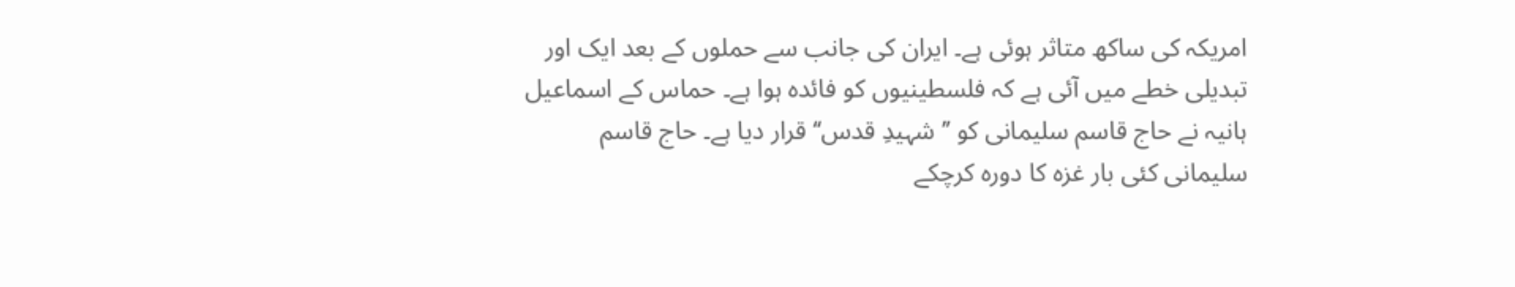امریکہ کی ساکھ متاثر ہوئی ہے۔ ایران کی جانب سے حملوں کے بعد ایک اور تبدیلی خطے میں آئی ہے کہ فلسطینیوں کو فائدہ ہوا ہے۔ حماس کے اسماعیل ہانیہ نے حاج قاسم سلیمانی کو ’’شہیدِ قدس‘‘ قرار دیا ہے۔ حاج قاسم سلیمانی کئی بار غزہ کا دورہ کرچکے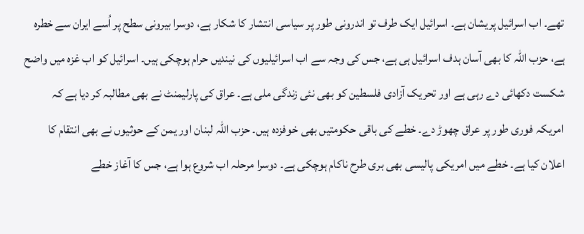تھے۔ اب اسرائیل پریشان ہے۔ اسرائیل ایک طرف تو اندرونی طور پر سیاسی انتشار کا شکار ہے، دوسرا بیرونی سطح پر اُسے ایران سے خطرہ ہے، حزب اللہ کا بھی آسان ہدف اسرائیل ہی ہے، جس کی وجہ سے اب اسرائیلیوں کی نیندیں حرام ہوچکی ہیں۔ اسرائیل کو اب غزہ میں واضح شکست دکھائی دے رہی ہے اور تحریک آزادی فلسطین کو بھی نئی زندگی ملی ہے۔ عراق کی پارلیمنٹ نے بھی مطالبہ کر دیا ہے کہ امریکہ فوری طور پر عراق چھوڑ دے۔ خطے کی باقی حکومتیں بھی خوفزدہ ہیں۔ حزب اللہ لبنان اور یمن کے حوثیوں نے بھی انتقام کا اعلان کیا ہے۔ خطے میں امریکی پالیسی بھی بری طرح ناکام ہوچکی ہے۔ دوسرا مرحلہ اب شروع ہوا ہے، جس کا آغاز خطے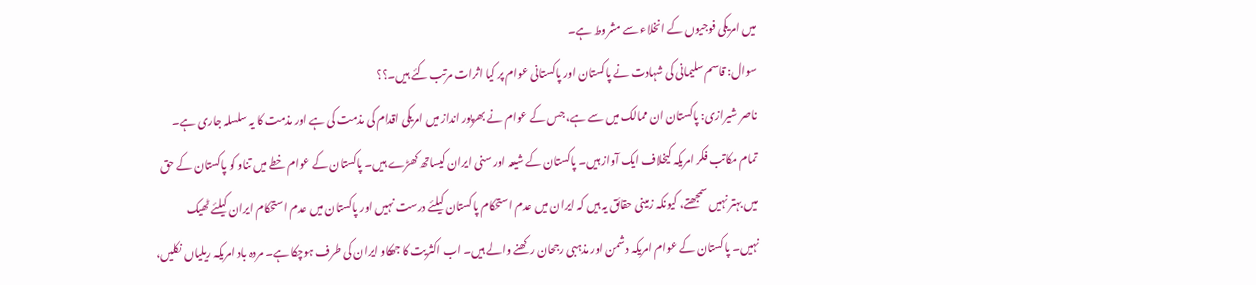میں امریکی فوجیوں کے انخلاء سے مشروط ہے۔
سوال: قاسم سلیمانی کی شہادت نے پاکستان اور پاکستانی عوام پر کیا اثرات مرتب کئے ہیں۔؟؟
ناصر شیرازی: پاکستان ان ممالک میں سے ہے، جس کے عوام نے بھرپور انداز میں امریکی اقدام کی مذمت کی ہے اور مذمت کا یہ سلسلہ جاری ہے۔ تمام مکاتب فکر امریکہ کیخلاف ایک آواز ہیں۔ پاکستان کے شیعہ اور سنی ایران کیساتھ کھڑے ہیں۔ پاکستان کے عوام خطے میں تناو کو پاکستان کے حق میں بہتر نہیں سمجھتے، کیونکہ زمینی حقائق یہ ہیں کہ ایران میں عدم استحکام پاکستان کیلئے درست نہیں اور پاکستان میں عدم استحکام ایران کیلئے ٹھیک نہیں۔ پاکستان کے عوام امریکہ دشمن اور مذہبی رجحان رکھنے والے ہیں۔ اب اکثریت کا جھکاو ایران کی طرف ہوچکا ہے۔ مردہ باد امریکہ ریلیاں نکلیں،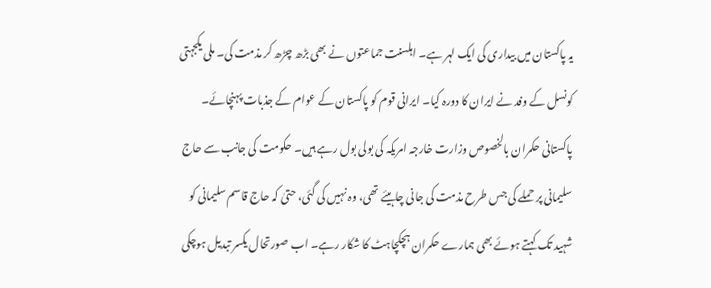یہ پاکستان میں بیداری کی ایک لہر ہے۔ اہلسنت جماعتوں نے بھی بڑھ چڑھ کر مذمت کی۔ ملی یکجہتی کونسل کے وفد نے ایران کا دورہ کیا۔ ایرانی قوم کو پاکستان کے عوام کے جذبات پہنچائے۔
پاکستانی حکمران بالخصوص وزارت خارجہ امریکہ کی بولی بول رہے ہیں۔ حکومت کی جانب سے حاج سلیمانی پر حملے کی جس طرح مذمت کی جانی چاہیئے تھی، وہ نہیں کی گئی، حتیٰ کہ حاج قاسم سلیمانی کو شہید تک کہتے ہوئے بھی ہمارے حکمران ہچکچاہٹ کا شکار رہے۔ اب صورتحال یکسر تبدیل ہوچکی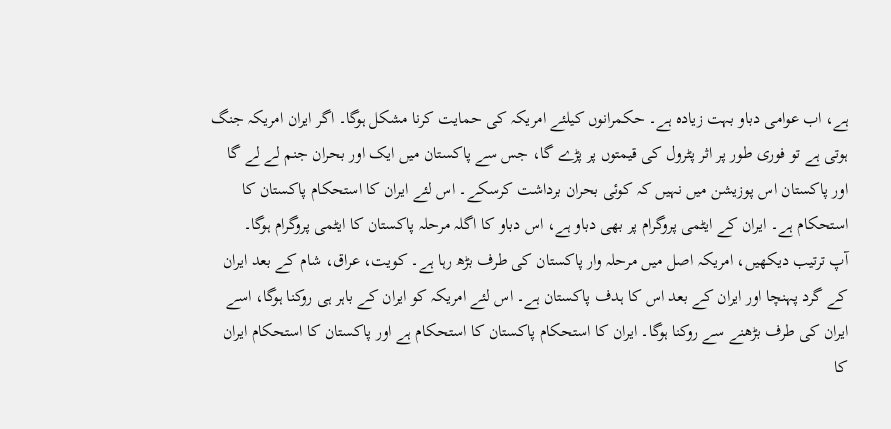ہے، اب عوامی دباو بہت زیادہ ہے۔ حکمرانوں کیلئے امریکہ کی حمایت کرنا مشکل ہوگا۔ اگر ایران امریکہ جنگ ہوتی ہے تو فوری طور پر اثر پٹرول کی قیمتوں پر پڑے گا، جس سے پاکستان میں ایک اور بحران جنم لے لے گا اور پاکستان اس پوزیشن میں نہیں کہ کوئی بحران برداشت کرسکے۔ اس لئے ایران کا استحکام پاکستان کا استحکام ہے۔ ایران کے ایٹمی پروگرام پر بھی دباو ہے، اس دباو کا اگلہ مرحلہ پاکستان کا ایٹمی پروگرام ہوگا۔
آپ ترتیب دیکھیں، امریکہ اصل میں مرحلہ وار پاکستان کی طرف بڑھ رہا ہے۔ کویت، عراق، شام کے بعد ایران کے گرد پہنچا اور ایران کے بعد اس کا ہدف پاکستان ہے۔ اس لئے امریکہ کو ایران کے باہر ہی روکنا ہوگا، اسے ایران کی طرف بڑھنے سے روکنا ہوگا۔ ایران کا استحکام پاکستان کا استحکام ہے اور پاکستان کا استحکام ایران کا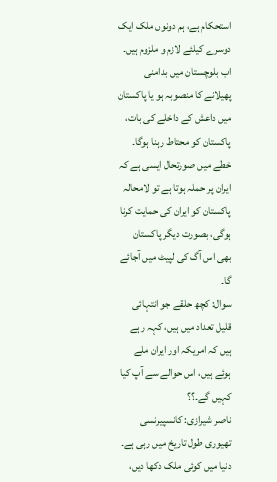استحکام ہے، ہم دونوں ملک ایک دوسرے کیلئے لازم و ملزوم ہیں۔ اب بلوچستان میں بدامنی پھیلانے کا منصوبہ ہو یا پاکستان میں داعش کے داخلے کی بات، پاکستان کو محتاط رہنا ہوگا۔ خطے میں صورتحال ایسی ہے کہ ایران پر حملہ ہوتا ہے تو لامحالہ پاکستان کو ایران کی حمایت کرنا ہوگی، بصورت دیگر پاکستان بھی اس آگ کی لپیٹ میں آجائے گا۔
سوال: کچھ حلقے جو انتہائی قلیل تعداد میں ہیں، کہہ رہے ہیں کہ امریکہ اور ایران ملے ہوئے ہیں، اس حوالے سے آپ کیا کہیں گے۔؟؟
ناصر شیرازی: کانسپیرنسی تھیوری طول تاریخ میں رہی ہے۔ دنیا میں کوئی ملک دکھا دیں،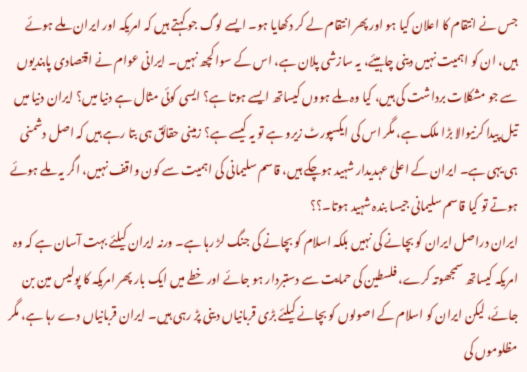جس نے انتقام کا اعلان کیا ہو اور پھر انتقام لے کر دکھایا ہو۔ ایسے لوگ جو کہتے ہیں کہ امریکہ اور ایران ملے ہوئے ہیں، ان کو اہمیت نہیں دینی چاہیئے، یہ سازشی پلان ہے، اس کے سوا کچھ نہیں۔ ایرانی عوام نے اقتصادی پابندیوں سے جو مشکلات برداشت کی ہیں، کیا وہ ملے ہووں کیساتھ ایسے ہوتا ہے؟ ایسی کوئی مثال ہے دنیا میں؟ ایران دنیا میں تیل پیدا کرنیوالا بڑا ملک ہے، مگر اس کی ایکسپورٹ زیرو ہے تو یہ کیسے ہے؟ زمینی حقائق ہی بتا رہے ہیں کہ اصل دشمنی ہی یہی ہے۔ ایران کے اعلیٰ عہدیدار شہید ہوچکے ہیں، قاسم سلیمانی کی اہمیت سے کون واقف نہیں، اگر یہ ملے ہوئے ہوتے تو کیا قاسم سلیمانی جیسا بندہ شہید ہوتا۔؟؟
ایران دراصل ایران کو بچانے کی نہیں بلکہ اسلام کو بچانے کی جنگ لڑ رہا ہے۔ ورنہ ایران کیلئے بہت آسان ہے کہ وہ امریکہ کیساتھ سمجھوتہ کرے، فلسطین کی حمایت سے دستبردار ہو جائے اور خطے میں ایک بار پھر امریکہ کا پولیس مین بن جائے، لیکن ایران کو اسلام کے اصولوں کو بچانے کیلئے بڑی قربانیاں دینی پڑ رہی ہیں۔ ایران قربانیاں دے رہا ہے، مگر مظلوموں کی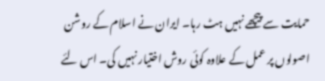حمایت سے پیچھے نہیں ہٹ رہا۔ ایران نے اسلام کے روشن اصولوں پر عمل کے علاوہ کوئی روش اختیار نہیں کی۔ اس لئے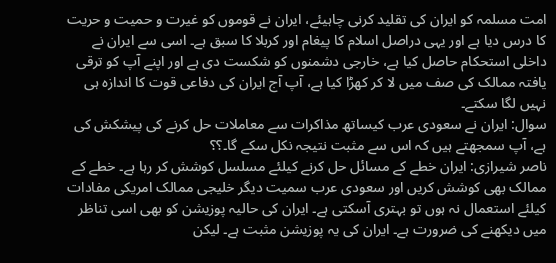امت مسلمہ کو ایران کی تقلید کرنی چاہیئے، ایران نے قوموں کو غیرت و حمیت و حریت کا درس دیا ہے اور یہی دراصل اسلام کا پیغام اور کربلا کا سبق ہے۔ اسی سے ایران نے داخلی استحکام حاصل کیا ہے، خارجی دشمنوں کو شکست دی ہے اور اپنے آپ کو ترقی یافتہ ممالک کی صف میں لا کر کھڑا کیا ہے، آپ آج ایران کی دفاعی قوت کا اندازہ ہی نہیں لگا سکتے۔
سوال: ایران نے سعودی عرب کیساتھ مذاکرات سے معاملات حل کرنے کی پیشکش کی ہے، آپ سمجھتے ہیں کہ اس سے مثبت نتیجہ نکل سکے گا۔؟؟
ناصر شیرازی: ایران خطے کے مسائل حل کرنے کیلئے مسلسل کوشش کر رہا ہے۔ خطے کے ممالک بھی کوشش کریں اور سعودی عرب سمیت دیگر خلیجی ممالک امریکی مفادات کیلئے استعمال نہ ہوں تو بہتری آسکتی ہے۔ ایران کی حالیہ پوزیشن کو بھی اسی تناظر میں دیکھنے کی ضرورت ہے۔ ایران کی یہ پوزیشن مثبت ہے۔ لیکن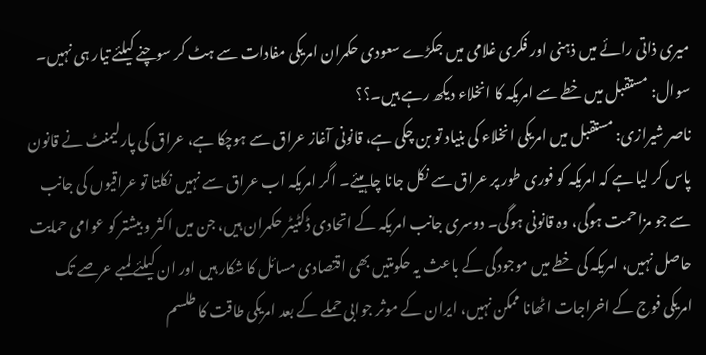میری ذاتی رائے میں ذہنی اور فکری غلامی میں جکڑے سعودی حکمران امریکی مفادات سے ہٹ کر سوچنے کیلئے تیار ہی نہیں۔
سوال: مستقبل میں خطے سے امریکہ کا انخلاء دیکھ رہے ہیں۔؟؟
ناصر شیرازی: مستقبل میں امریکی انخلاء کی بنیاد تو بن چکی ہے، قانونی آغاز عراق سے ہوچکا ہے، عراق کی پارلیمنٹ نے قانون پاس کر لیا ہے کہ امریکہ کو فوری طور پر عراق سے نکل جانا چاہیئے۔ اگر امریکہ اب عراق سے نہیں نکلتا تو عراقیوں کی جانب سے جو مزاحمت ہوگی، وہ قانونی ہوگی۔ دوسری جانب امریکہ کے اتحادی ڈکٹیٹر حکمران ہیں، جن میں اکثر و بیشتر کو عوامی حمایت حاصل نہیں، امریکہ کی خطے میں موجودگی کے باعث یہ حکومتیں بھی اقتصادی مسائل کا شکار ہیں اور ان کیلئے لمبے عرصے تک امریکی فوج کے اخراجات اٹھانا ممکن نہیں، ایران کے موثر جوابی حملے کے بعد امریکی طاقت کا طلسم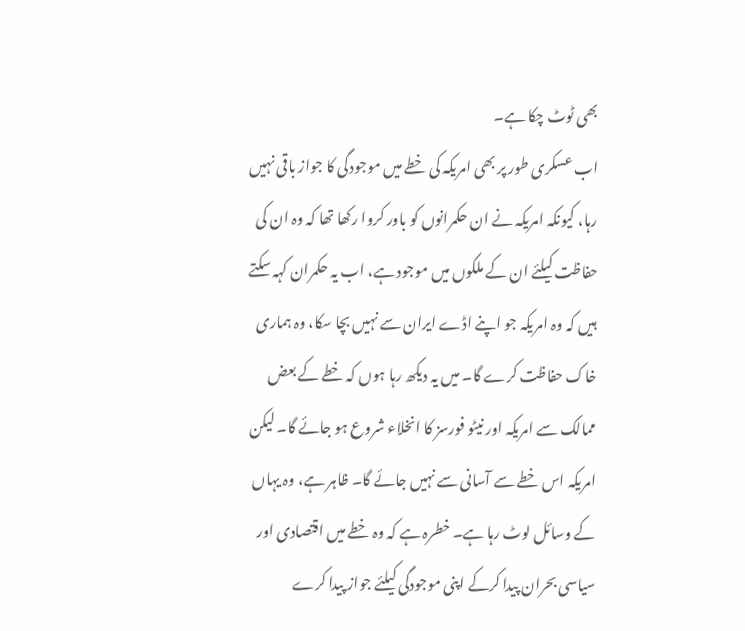بھی ٹوٹ چکا ہے۔
اب عسکری طور پر بھی امریکہ کی خطے میں موجودگی کا جواز باقی نہیں رہا، کیونکہ امریکہ نے ان حکمرانوں کو باور کروا رکھا تھا کہ وہ ان کی حفاظت کیلئے ان کے ملکوں میں موجود ہے، اب یہ حکمران کہہ سکتے ہیں کہ وہ امریکہ جو اپنے اڈے ایران سے نہیں بچا سکا، وہ ہماری خاک حفاظت کرے گا۔ میں یہ دیکھ رہا ہوں کہ خطے کے بعض ممالک سے امریکہ اور نیٹو فورسز کا انخلاء شروع ہو جائے گا۔ لیکن امریکہ اس خطے سے آسانی سے نہیں جائے گا۔ ظاہر ہے، وہ یہاں کے وسائل لوٹ رہا ہے۔ خطرہ ہے کہ وہ خطے میں اقتصادی اور سیاسی بحران پیدا کرکے اپنی موجودگی کیلئے جواز پیدا کرے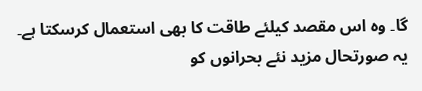گا۔ وہ اس مقصد کیلئے طاقت کا بھی استعمال کرسکتا ہے۔ یہ صورتحال مزید نئے بحرانوں کو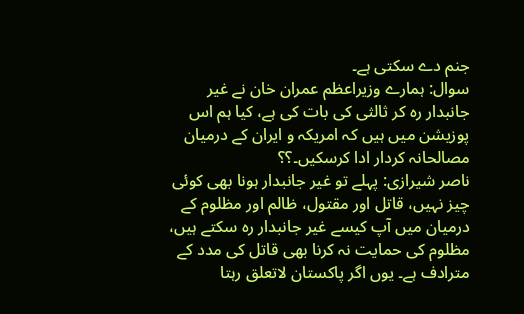جنم دے سکتی ہے۔
سوال: ہمارے وزیراعظم عمران خان نے غیر جانبدار رہ کر ثالثی کی بات کی ہے، کیا ہم اس پوزیشن میں ہیں کہ امریکہ و ایران کے درمیان مصالحانہ کردار ادا کرسکیں۔؟؟
ناصر شیرازی: پہلے تو غیر جانبدار ہونا بھی کوئی چیز نہیں، قاتل اور مقتول، ظالم اور مظلوم کے درمیان میں آپ کیسے غیر جانبدار رہ سکتے ہیں، مظلوم کی حمایت نہ کرنا بھی قاتل کی مدد کے مترادف ہے۔ یوں اگر پاکستان لاتعلق رہتا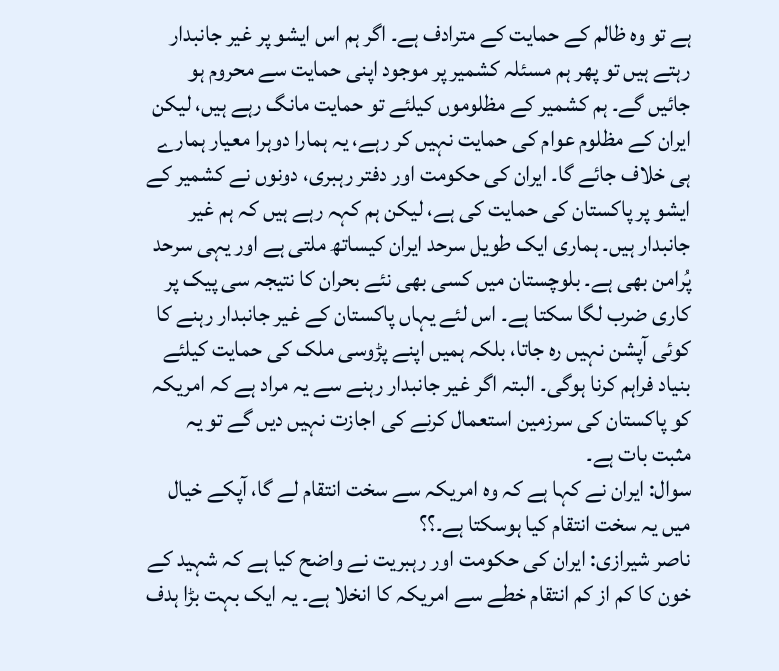ہے تو وہ ظالم کے حمایت کے مترادف ہے۔ اگر ہم اس ایشو پر غیر جانبدار رہتے ہیں تو پھر ہم مسئلہ کشمیر پر موجود اپنی حمایت سے محروم ہو جائیں گے۔ ہم کشمیر کے مظلوموں کیلئے تو حمایت مانگ رہے ہیں، لیکن ایران کے مظلوم عوام کی حمایت نہیں کر رہے، یہ ہمارا دوہرا معیار ہمارے ہی خلاف جائے گا۔ ایران کی حکومت اور دفتر رہبری، دونوں نے کشمیر کے ایشو پر پاکستان کی حمایت کی ہے، لیکن ہم کہہ رہے ہیں کہ ہم غیر جانبدار ہیں۔ ہماری ایک طویل سرحد ایران کیساتھ ملتی ہے اور یہی سرحد پُرامن بھی ہے۔ بلوچستان میں کسی بھی نئے بحران کا نتیجہ سی پیک پر کاری ضرب لگا سکتا ہے۔ اس لئے یہاں پاکستان کے غیر جانبدار رہنے کا کوئی آپشن نہیں رہ جاتا، بلکہ ہمیں اپنے پڑوسی ملک کی حمایت کیلئے بنیاد فراہم کرنا ہوگی۔ البتہ اگر غیر جانبدار رہنے سے یہ مراد ہے کہ امریکہ کو پاکستان کی سرزمین استعمال کرنے کی اجازت نہیں دیں گے تو یہ مثبت بات ہے۔
سوال: ایران نے کہا ہے کہ وہ امریکہ سے سخت انتقام لے گا، آپکے خیال میں یہ سخت انتقام کیا ہوسکتا ہے۔؟؟
ناصر شیرازی: ایران کی حکومت اور رہبریت نے واضح کیا ہے کہ شہید کے خون کا کم از کم انتقام خطے سے امریکہ کا انخلا ہے۔ یہ ایک بہت بڑا ہدف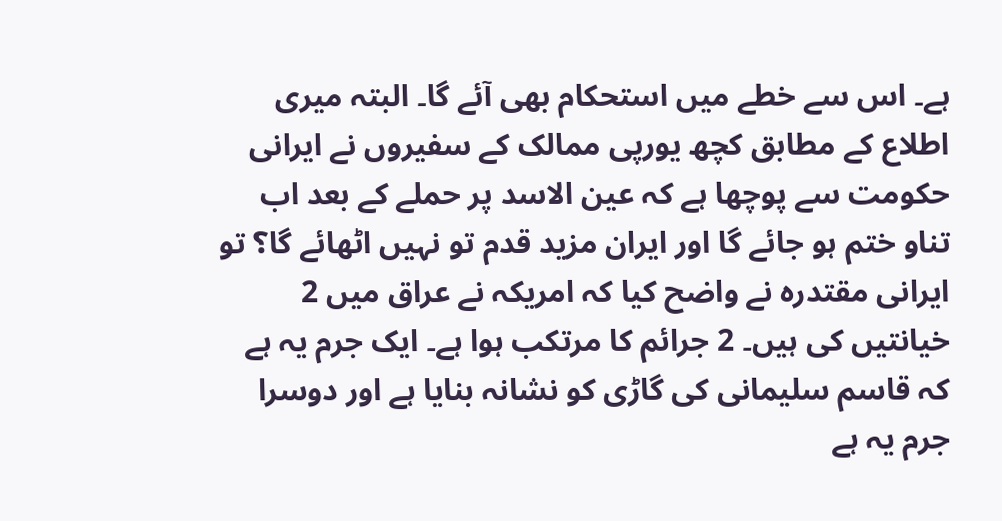ہے۔ اس سے خطے میں استحکام بھی آئے گا۔ البتہ میری اطلاع کے مطابق کچھ یورپی ممالک کے سفیروں نے ایرانی حکومت سے پوچھا ہے کہ عین الاسد پر حملے کے بعد اب تناو ختم ہو جائے گا اور ایران مزید قدم تو نہیں اٹھائے گا؟ تو ایرانی مقتدرہ نے واضح کیا کہ امریکہ نے عراق میں 2 خیانتیں کی ہیں۔ 2 جرائم کا مرتکب ہوا ہے۔ ایک جرم یہ ہے کہ قاسم سلیمانی کی گاڑی کو نشانہ بنایا ہے اور دوسرا جرم یہ ہے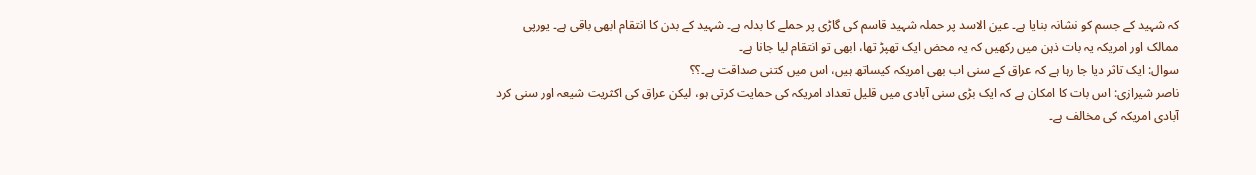کہ شہید کے جسم کو نشانہ بنایا ہے۔ عین الاسد پر حملہ شہید قاسم کی گاڑی پر حملے کا بدلہ ہے۔ شہید کے بدن کا انتقام ابھی باقی ہے۔ یورپی ممالک اور امریکہ یہ بات ذہن میں رکھیں کہ یہ محض ایک تھپڑ تھا، ابھی تو انتقام لیا جانا ہے۔
سوال: ایک تاثر دیا جا رہا ہے کہ عراق کے سنی اب بھی امریکہ کیساتھ ہیں، اس میں کتنی صداقت ہے۔؟؟
ناصر شیرازی: اس بات کا امکان ہے کہ ایک بڑی سنی آبادی میں قلیل تعداد امریکہ کی حمایت کرتی ہو، لیکن عراق کی اکثریت شیعہ اور سنی کرد آبادی امریکہ کی مخالف ہے۔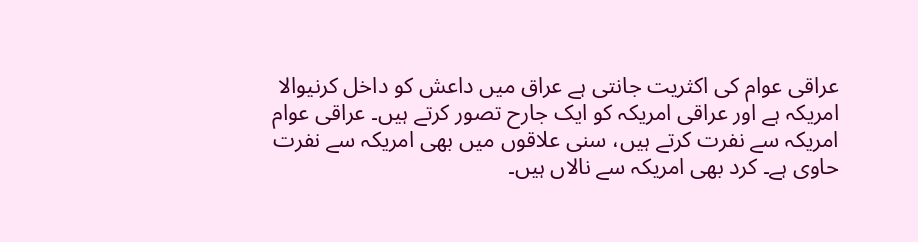عراقی عوام کی اکثریت جانتی ہے عراق میں داعش کو داخل کرنیوالا امریکہ ہے اور عراقی امریکہ کو ایک جارح تصور کرتے ہیں۔ عراقی عوام امریکہ سے نفرت کرتے ہیں، سنی علاقوں میں بھی امریکہ سے نفرت حاوی ہے۔ کرد بھی امریکہ سے نالاں ہیں۔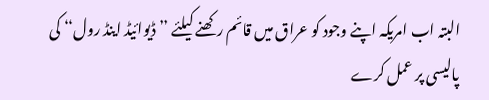البتہ اب امریکہ اپنے وجود کو عراق میں قائم رکھنے کیلئے ’’ڈیوائیڈ اینڈ رول‘‘ کی پالیسی پر عمل کرے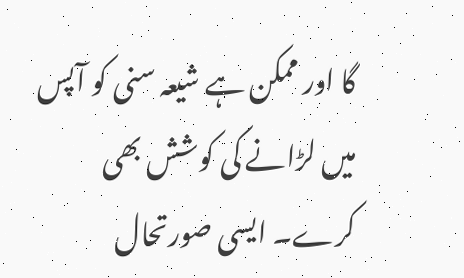گا اور ممکن ہے شیعہ سنی کو آپس میں لڑانے کی کوشش بھی کرے۔ ایسی صورتحال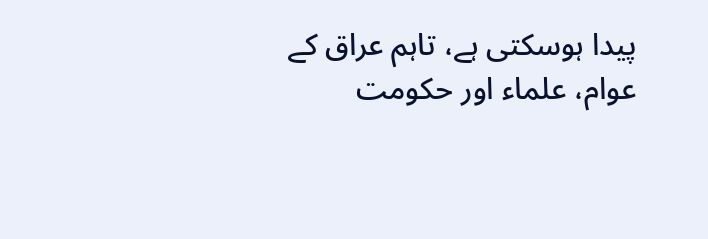پیدا ہوسکتی ہے، تاہم عراق کے عوام، علماء اور حکومت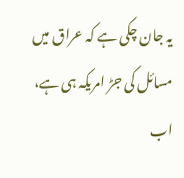یہ جان چکی ہے کہ عراق میں مسائل کی جڑ امریکہ ہی ہے، اب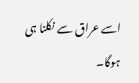اسے عراق سے نکلنا ہی ہوگا۔